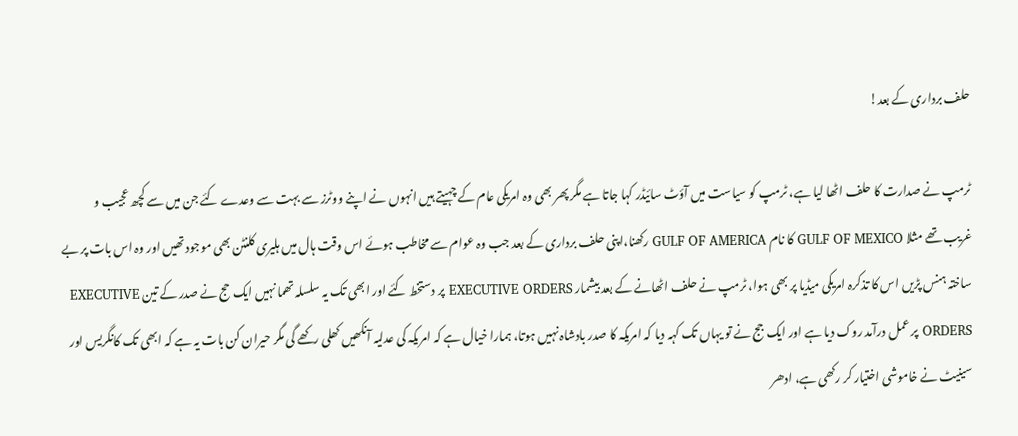حلف برداری کے بعد!

ٹرمپ نے صدارت کا حلف اٹھا لیا ہے، ٹرمپ کو سیاست میں آؤٹ سائیڈر کہا جاتا ہے مگر پھر بھی وہ امریکی عام کے چہیتے ہیں انہوں نے اپنے ووٹرز سے بہت سے وعدے کئے جن میں سے کچھ عجیب و غریب تھے مثلا GULF OF MEXICO کا نام GULF OF AMERICA رکھنا،اپنی حلف برداری کے بعد جب وہ عوام سے مخاطب ہوئے اس وقت ہال میں ہلیری کلنٹن بھی موجود تھیں اور وہ اس بات پر بے ساختہ ہنس پڑیں اس کا تذکرہ امریکی میڈیا پر بھی ہوا، ٹرمپ نے حلف اٹھانے کے بعد بیشمار EXECUTIVE ORDERS پر دستخط کئے اور ابھی تک یہ سلسلہ تھما نہیں ایک حج نے صدر کے تین EXECUTIVE ORDERS پر عمل درآمد روک دیا ہے اور ایک جج نے تو یہاں تک کہہ دیا کہ امریکہ کا صدر بادشاہ نہیں ہوتا، ہمارا خیال ہے کہ امریکہ کی عدلیہ آنکھیں کھلی رکھے گی مگر حیران کن بات یہ ہے کہ ابھی تک کانگریس اور سینیٹ نے خاموشی اختیار کر رکھی ہے، ادھر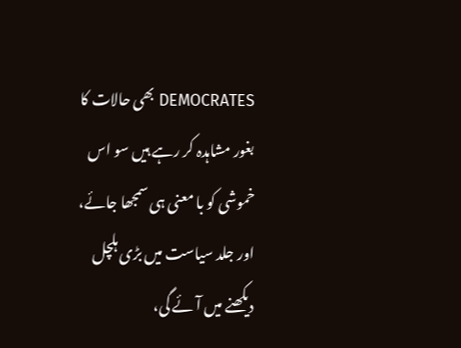DEMOCRATES بھی حالات کا بغور مشاہدہ کر رہے ہیں سو اس خموشی کو با معنی ہی سمجھا جائے، اور جلد سیاست میں بڑی ہلچل دیکھنے میں آئے گی،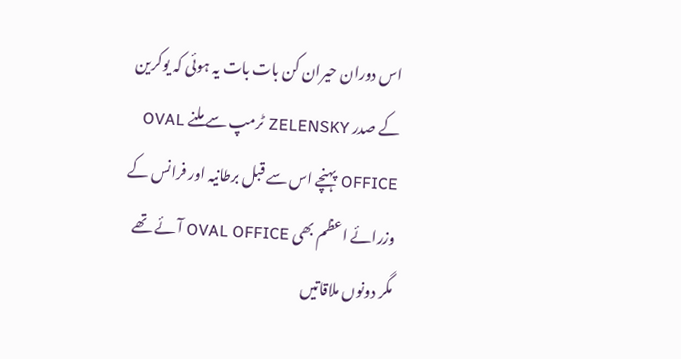اس دوران حیران کن بات بات یہ ہوئی کہ یوکرین کے صدر ZELENSKY ٹرمپ سے ملنے OVAL OFFICE پہنچے اس سے قبل برطانیہ اور فرانس کے وزرائے اعظم بھی OVAL OFFICE آئے تھے مگر دونوں ملاقاتیں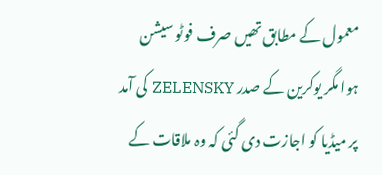معمول کے مطابق تھیں صرف فوٹو سیشن ہوا مگر یوکرین کے صدر ZELENSKY کی آمد پر میڈیا کو اجازت دی گئی کہ وہ ملاقات کے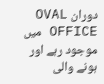دوران OVAL OFFICE میں موجود رہے اور ہونے والی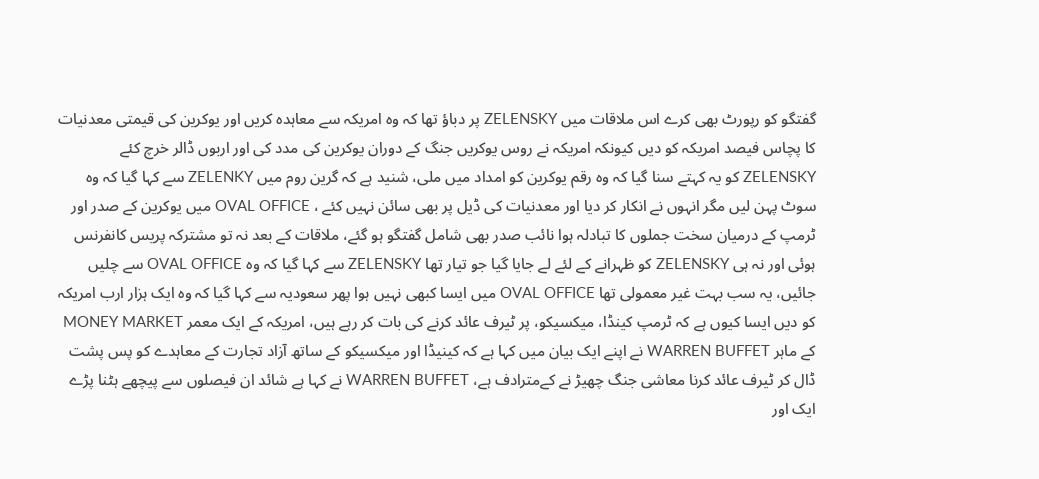گفتگو کو رپورٹ بھی کرے اس ملاقات میں ZELENSKY پر دباؤ تھا کہ وہ امریکہ سے معاہدہ کریں اور یوکرین کی قیمتی معدنیات کا پچاس فیصد امریکہ کو دیں کیونکہ امریکہ نے روس یوکریں جنگ کے دوران یوکرین کی مدد کی اور اربوں ڈالر خرچ کئے ZELENSKY کو یہ کہتے سنا گیا کہ وہ رقم یوکرین کو امداد میں ملی، شنید ہے کہ گرین روم میں ZELENKY سے کہا گیا کہ وہ سوٹ پہن لیں مگر انہوں نے انکار کر دیا اور معدنیات کی ڈیل پر بھی سائن نہیں کئے ، OVAL OFFICE میں یوکرین کے صدر اور ٹرمپ کے درمیان سخت جملوں کا تبادلہ ہوا نائب صدر بھی شامل گفتگو ہو گئے، ملاقات کے بعد نہ تو مشترکہ پریس کانفرنس ہوئی اور نہ ہی ZELENSKY کو ظہرانے کے لئے لے جایا گیا جو تیار تھا ZELENSKY سے کہا گیا کہ وہ OVAL OFFICE سے چلیں جائیں، یہ سب بہت غیر معمولی تھا OVAL OFFICE میں ایسا کبھی نہیں ہوا پھر سعودیہ سے کہا گیا کہ وہ ایک ہزار ارب امریکہ کو دیں ایسا کیوں ہے کہ ٹرمپ کینڈا، میکسیکو، پر ٹیرف عائد کرنے کی بات کر رہے ہیں، امریکہ کے ایک معمر MONEY MARKET کے ماہر WARREN BUFFET نے اپنے ایک بیان میں کہا ہے کہ کینیڈا اور میکسیکو کے ساتھ آزاد تجارت کے معاہدے کو پس پشت ڈال کر ٹیرف عائد کرنا معاشی جنگ چھیڑ نے کےمترادف ہے، WARREN BUFFET نے کہا ہے شائد ان فیصلوں سے پیچھے ہٹنا پڑے ایک اور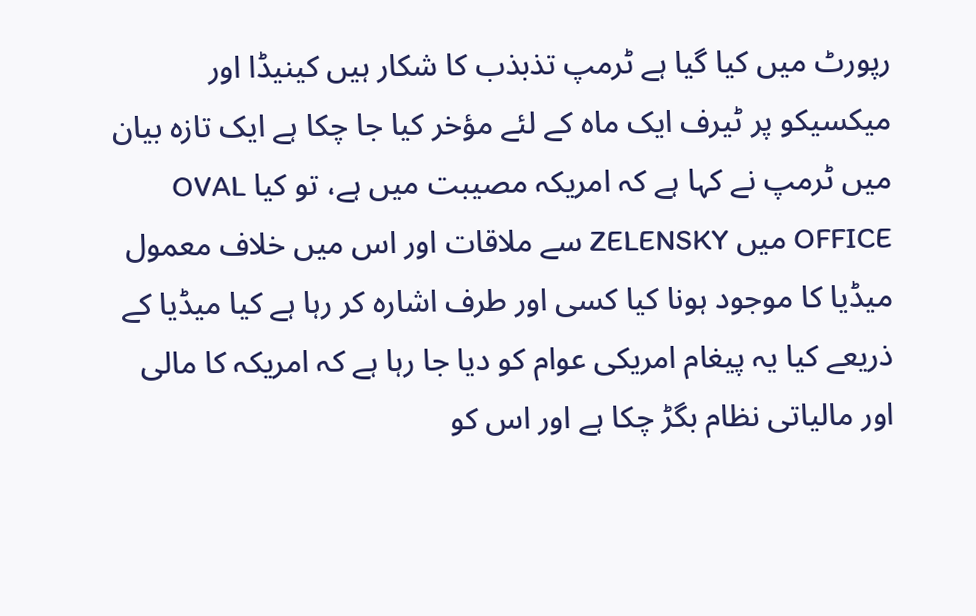رپورٹ میں کیا گیا ہے ٹرمپ تذبذب کا شکار ہیں کینیڈا اور میکسیکو پر ٹیرف ایک ماہ کے لئے مؤخر کیا جا چکا ہے ایک تازہ بیان میں ٹرمپ نے کہا ہے کہ امریکہ مصیبت میں ہے، تو کیا OVAL OFFICE میں ZELENSKY سے ملاقات اور اس میں خلاف معمول میڈیا کا موجود ہونا کیا کسی اور طرف اشارہ کر رہا ہے کیا میڈیا کے ذریعے کیا یہ پیغام امریکی عوام کو دیا جا رہا ہے کہ امریکہ کا مالی اور مالیاتی نظام بگڑ چکا ہے اور اس کو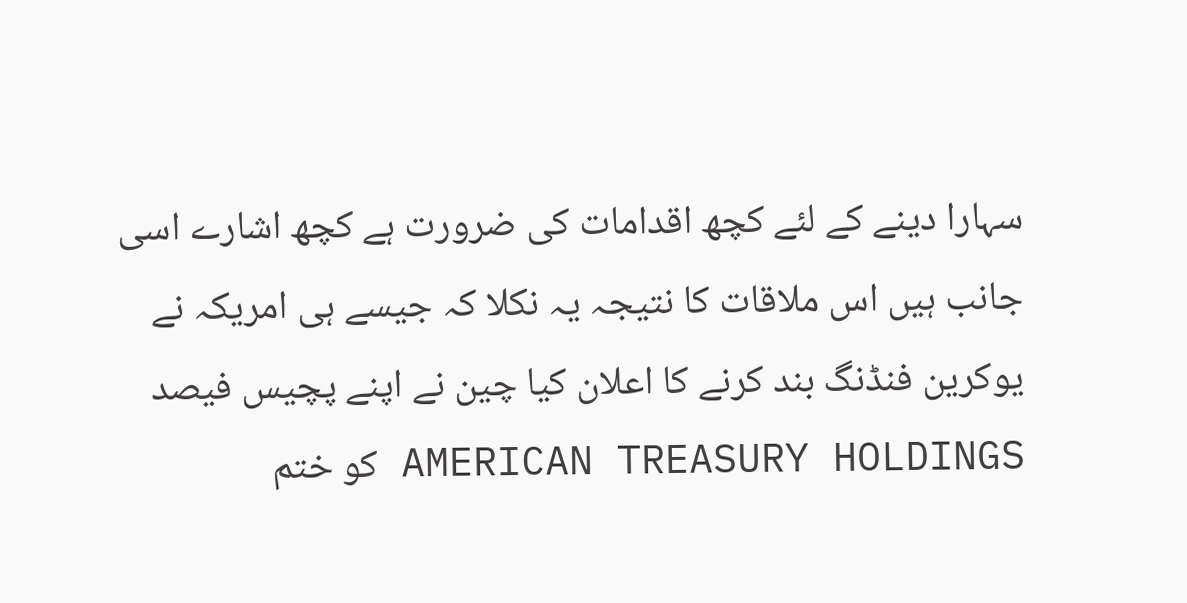سہارا دینے کے لئے کچھ اقدامات کی ضرورت ہے کچھ اشارے اسی جانب ہیں اس ملاقات کا نتیجہ یہ نکلا کہ جیسے ہی امریکہ نے یوکرین فنڈنگ بند کرنے کا اعلان کیا چین نے اپنے پچیس فیصد AMERICAN TREASURY HOLDINGS کو ختم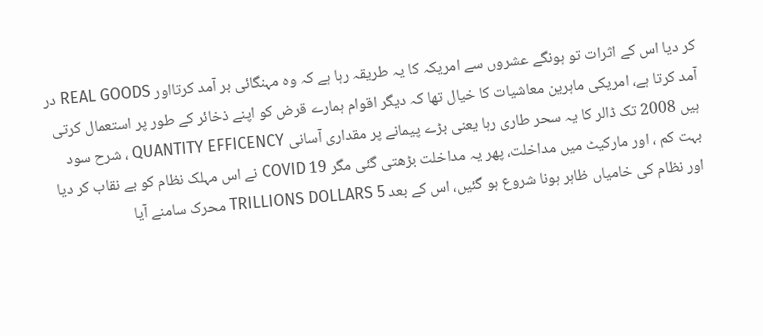کر دیا اس کے اثرات تو ہونگے عشروں سے امریکہ کا یہ طریقہ رہا ہے کہ وہ مہنگائی بر آمد کرتااور REAL GOODS در آمد کرتا ہے، امریکی ماہرین معاشیات کا خیال تھا کہ دیگر اقوام ہمارے قرض کو اپنے ذخائر کے طور پر استعمال کرتی ہیں 2008 تک ڈالر کا یہ سحر طاری رہا یعنی بڑے پیمانے پر مقداری آسانی QUANTITY EFFICENCY ، شرح سود بہت کم ، اور مارکیٹ میں مداخلت، پھر یہ مداخلت بڑھتی گئی مگر 19 COVID نے اس مہلک نظام کو بے نقاب کر دیا اور نظام کی خامیاں ظاہر ہونا شروع ہو گئیں، اس کے بعد TRILLIONS DOLLARS 5 محرک سامنے آیا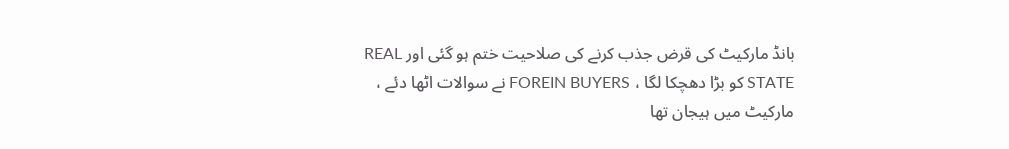بانڈ مارکیٹ کی قرض جذب کرنے کی صلاحیت ختم ہو گئی اور REAL STATE کو بڑا دھچکا لگا ، FOREIN BUYERS نے سوالات اٹھا دئے ، مارکیٹ میں ہیجان تھا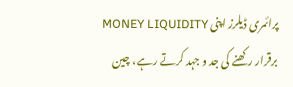پرائمری ڈیلرز اپنی MONEY LIQUIDITY برقرار رکھنے کی جد و جہد کرتے رہے، چین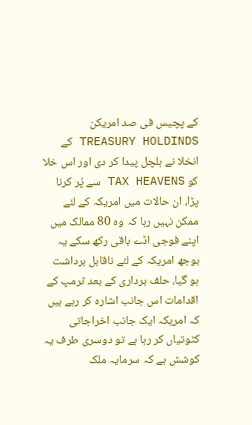کے پچیس فی صد امریکن TREASURY HOLDINDS کے انخلا نے ہلچل پیدا کر دی اور اس خلا کو TAX HEAVENS سے پُر کرنا پڑا، ان حالات میں امریکہ کے لئے ممکن نہیں رہا کہ وہ 80 ممالک میں اپنے فوجی اڈے باقی رکھ سکے یہ بوجھ امریکہ کے لئے ناقابل برداشت ہو گیا، حلف برداری کے بعد ٹرمپ کے اقدامات اس جانب اشارہ کر رہے ہیں کہ امریکہ ایک جانب اخراجاتی کٹوتیاں کر رہا ہے تو دوسری طرف یہ کوشش ہے کہ سرمایہ ملک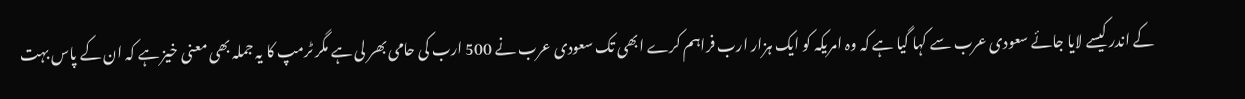کے اندر کیسے لایا جائے سعودی عرب سے کہا گیا ہے کہ وہ امریکہ کو ایک ہزار ارب فراہم کرے ابھی تک سعودی عرب نے 500 ارب کی حامی بھر لی ہے مگر ٹرمپ کا یہ جملہ بھی معنی خیز ہے کہ ان کے پاس بہت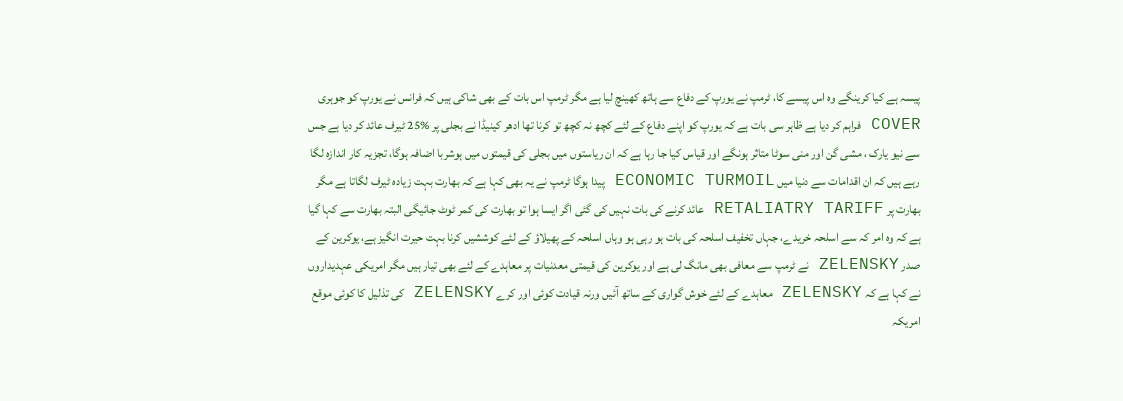پیسہ ہے کیا کرینگے وہ اس پیسے کا، ٹرمپ نے یورپ کے دفاع سے ہاتھ کھینچ لیا ہے مگر ٹرمپ اس بات کے بھی شاکی ہیں کہ فرانس نے یورپ کو جوہری COVER فراہم کر دیا ہے ظاہر سی بات ہے کہ یورپ کو اپنے دفاع کے لئے کچھ نہ کچھ تو کرنا تھا ادھر کینیڈا نے بجلی پر %25 ٹیرف عائد کر دیا ہے جس سے نیو یارک ، مشی گن اور منی سوٹا متاثر ہونگے اور قیاس کیا جا رہا ہے کہ ان ریاستوں میں بجلی کی قیمتوں میں ہوشربا اضافہ ہوگا، تجزیہ کار اندازہ لگا رہے ہیں کہ ان اقدامات سے دنیا میں ECONOMIC TURMOIL پیدا ہوگا ٹرمپ نے یہ بھی کہا ہے کہ بھارت بہت زیادہ ٹیرف لگاتا ہے مگر بھارت پر RETALIATRY TARIFF عائد کرنے کی بات نہیں کی گئی اگر ایسا ہوا تو بھارت کی کمر ٹوٹ جائیگی البتہ بھارت سے کہا گیا ہے کہ وہ امر کہ سے اسلحہ خریدے، جہاں تخفیف اسلحہ کی بات ہو رہی ہو وہاں اسلحہ کے پھیلاؤ کے لئے کوششیں کرنا بہت حیرت انگیز ہے، یوکرین کے صدر ZELENSKY نے ٹرمپ سے معافی بھی مانگ لی ہے اور یوکرین کی قیمتی معدنیات پر معاہدے کے لئے بھی تیار ہیں مگر امریکی عہدیداروں نے کہا ہے کہ ZELENSKY معاہدے کے لئے خوش گواری کے ساتھ آئیں ورنہ قیادت کوئی اور کرے ZELENSKY کی تذلیل کا کوئی موقع امریکہ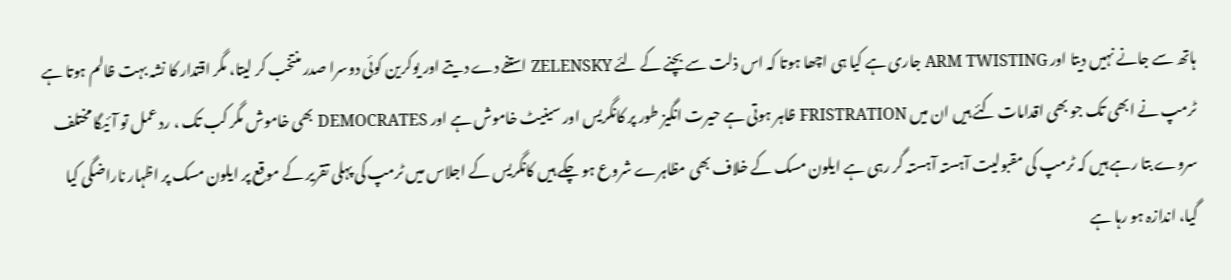ہاتھ سے جانے نہیں دیتا اور ARM TWISTING جاری ہے کیا ہی اچھا ہوتا کہ اس ذلت سے بچنے کے لئے ZELENSKY استفے دے دیتے اور یوکرین کوئی دوسرا صدر منتخب کر لیتا، مگر اقتدار کا نشہ بہت ظالم ہوتا ہے ٹرمپ نے ابھی تک جو بھی اقدامات کئے ہیں ان میں FRISTRATION ظاہر ہوتی ہے حیرت انگیز طور پر کانگریس اور سینیٹ خاموش ہے اور DEMOCRATES بھی خاموش مگر کب تک ، رد عمل تو آئیگا مختلف سروے بتا رہے ہیں کہ ٹرمپ کی مقبولیت آہستہ آہستہ گر رہی ہے ایلون مسک کے خلاف بھی مظاہرے شروع ہو چکے ہیں کانگریس کے اجلاس میں ٹرمپ کی پہلی تقریر کے موقع پر ایلون مسک پر اظہار ناراضگی کیا گیا، اندازہ ہو رہا ہے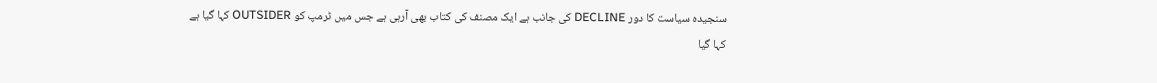سنجیدہ سیاست کا دور DECLINE کی جانب ہے ایک مصنف کی کتاب بھی آرہی ہے جس میں ٹرمپ کو OUTSIDER کہا گیا ہے
کہا گیا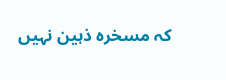کہ مسخرہ ذہین نہیں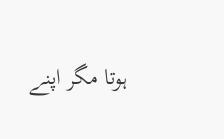ہوتا مگر اپنے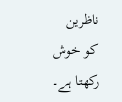ناظرین کو خوش رکھتا ہے۔